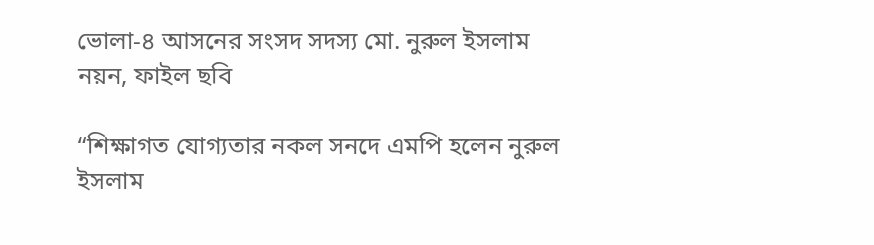ভোলা-৪ আসনের সংসদ সদস্য মো. নুরুল ইসলাম নয়ন, ফাইল ছবি

“শিক্ষাগত যোগ্যতার নকল সনদে এমপি হলেন নুরুল ইসলাম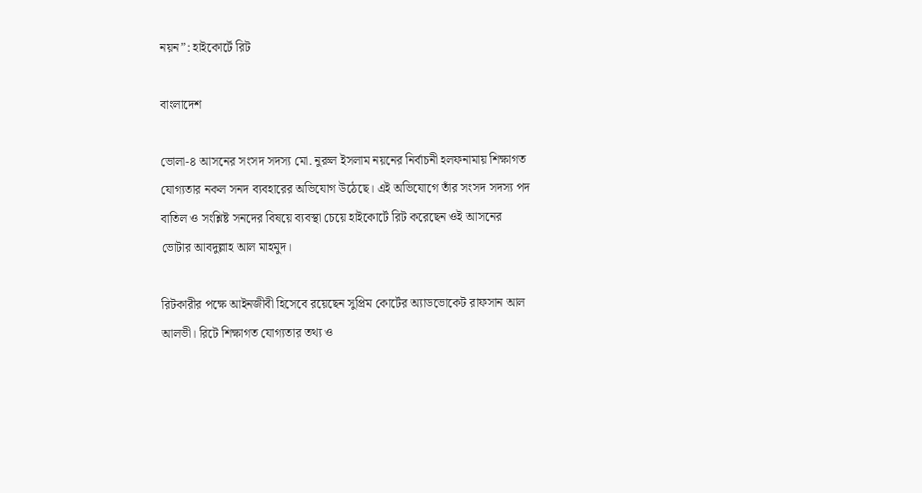নয়ন”: হাইকোর্টে রিট

বাংলাদেশ

ভোলা-৪ আসনের সংসদ সদস্য মো. নুরুল ইসলাম নয়নের নির্বাচনী হলফনামায় শিক্ষাগত যোগ্যতার নকল সনদ ব্যবহারের অভিযোগ উঠেছে। এই অভিযোগে তাঁর সংসদ সদস্য পদ বাতিল ও সংশ্লিষ্ট সনদের বিষয়ে ব্যবস্থা চেয়ে হাইকোর্টে রিট করেছেন ওই আসনের ভোটার আবদুল্লাহ আল মাহমুদ।

রিটকারীর পক্ষে আইনজীবী হিসেবে রয়েছেন সুপ্রিম কোর্টের অ্যাডভোকেট রাফসান আল আলভী। রিটে শিক্ষাগত যোগ্যতার তথ্য ও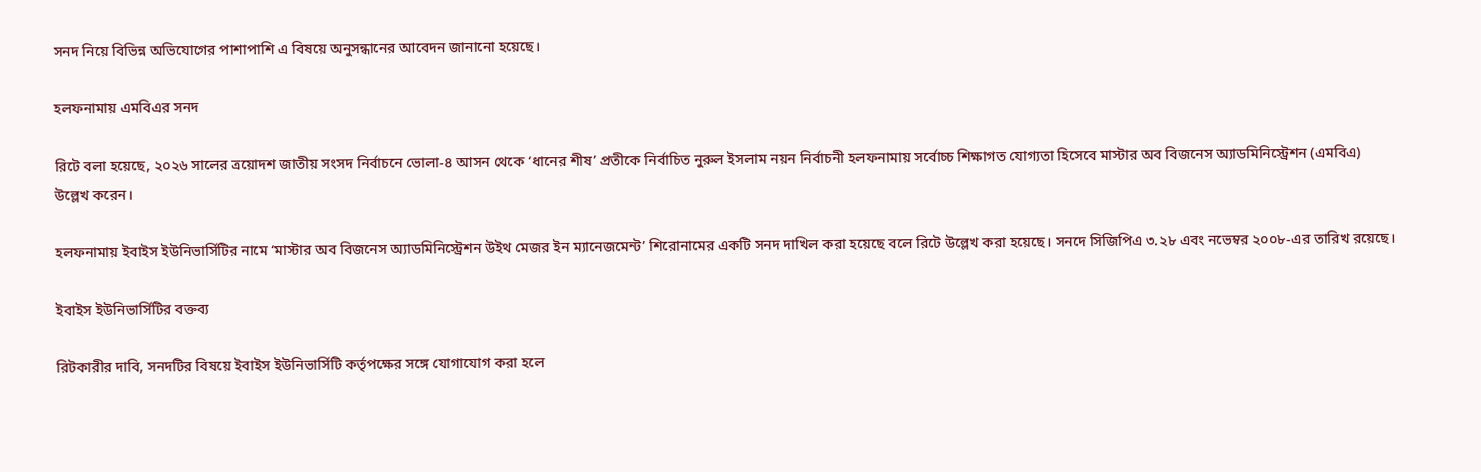সনদ নিয়ে বিভিন্ন অভিযোগের পাশাপাশি এ বিষয়ে অনুসন্ধানের আবেদন জানানো হয়েছে।

হলফনামায় এমবিএর সনদ

রিটে বলা হয়েছে, ২০২৬ সালের ত্রয়োদশ জাতীয় সংসদ নির্বাচনে ভোলা-৪ আসন থেকে ‘ধানের শীষ’ প্রতীকে নির্বাচিত নুরুল ইসলাম নয়ন নির্বাচনী হলফনামায় সর্বোচ্চ শিক্ষাগত যোগ্যতা হিসেবে মাস্টার অব বিজনেস অ্যাডমিনিস্ট্রেশন (এমবিএ) উল্লেখ করেন।

হলফনামায় ইবাইস ইউনিভার্সিটির নামে ‘মাস্টার অব বিজনেস অ্যাডমিনিস্ট্রেশন উইথ মেজর ইন ম্যানেজমেন্ট’ শিরোনামের একটি সনদ দাখিল করা হয়েছে বলে রিটে উল্লেখ করা হয়েছে। সনদে সিজিপিএ ৩.২৮ এবং নভেম্বর ২০০৮-এর তারিখ রয়েছে।

ইবাইস ইউনিভার্সিটির বক্তব্য

রিটকারীর দাবি, সনদটির বিষয়ে ইবাইস ইউনিভার্সিটি কর্তৃপক্ষের সঙ্গে যোগাযোগ করা হলে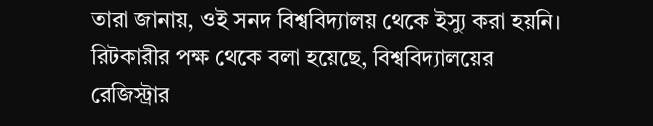তারা জানায়, ওই সনদ বিশ্ববিদ্যালয় থেকে ইস্যু করা হয়নি। রিটকারীর পক্ষ থেকে বলা হয়েছে, বিশ্ববিদ্যালয়ের রেজিস্ট্রার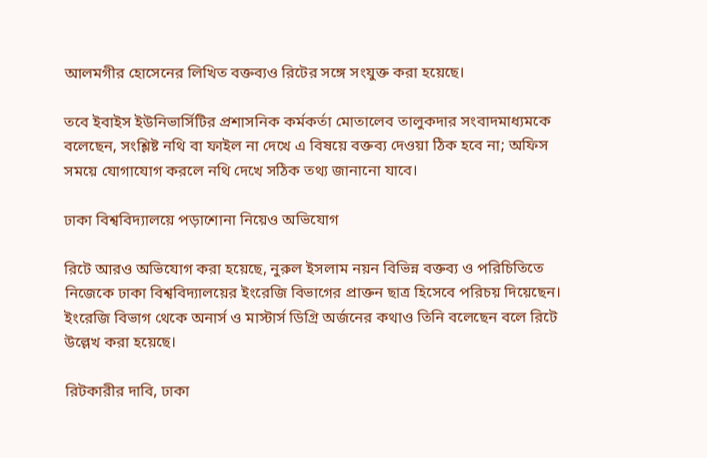আলমগীর হোসেনের লিখিত বক্তব্যও রিটের সঙ্গে সংযুক্ত করা হয়েছে।

তবে ইবাইস ইউনিভার্সিটির প্রশাসনিক কর্মকর্তা মোতালেব তালুকদার সংবাদমাধ্যমকে বলেছেন, সংশ্লিষ্ট নথি বা ফাইল না দেখে এ বিষয়ে বক্তব্য দেওয়া ঠিক হবে না; অফিস সময়ে যোগাযোগ করলে নথি দেখে সঠিক তথ্য জানানো যাবে।

ঢাকা বিশ্ববিদ্যালয়ে পড়াশোনা নিয়েও অভিযোগ

রিটে আরও অভিযোগ করা হয়েছে, নুরুল ইসলাম নয়ন বিভিন্ন বক্তব্য ও পরিচিতিতে নিজেকে ঢাকা বিশ্ববিদ্যালয়ের ইংরেজি বিভাগের প্রাক্তন ছাত্র হিসেবে পরিচয় দিয়েছেন। ইংরেজি বিভাগ থেকে অনার্স ও মাস্টার্স ডিগ্রি অর্জনের কথাও তিনি বলেছেন বলে রিটে উল্লেখ করা হয়েছে।

রিটকারীর দাবি, ঢাকা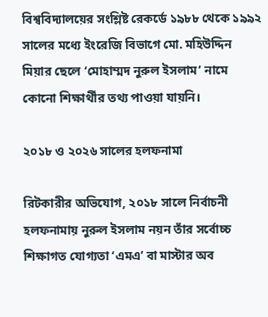বিশ্ববিদ্যালয়ের সংশ্লিষ্ট রেকর্ডে ১৯৮৮ থেকে ১৯৯২ সালের মধ্যে ইংরেজি বিভাগে মো. মহিউদ্দিন মিয়ার ছেলে ‘মোহাম্মদ নুরুল ইসলাম’ নামে কোনো শিক্ষার্থীর তথ্য পাওয়া যায়নি।

২০১৮ ও ২০২৬ সালের হলফনামা

রিটকারীর অভিযোগ, ২০১৮ সালে নির্বাচনী হলফনামায় নুরুল ইসলাম নয়ন তাঁর সর্বোচ্চ শিক্ষাগত যোগ্যতা ‘এমএ’ বা মাস্টার অব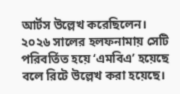আর্টস উল্লেখ করেছিলেন। ২০২৬ সালের হলফনামায় সেটি পরিবর্তিত হয়ে ‘এমবিএ’ হয়েছে বলে রিটে উল্লেখ করা হয়েছে।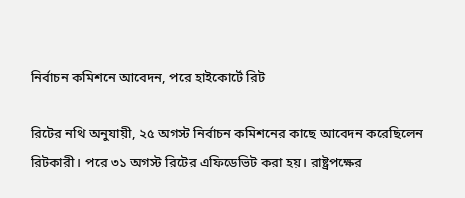নির্বাচন কমিশনে আবেদন, পরে হাইকোর্টে রিট

রিটের নথি অনুযায়ী, ২৫ অগস্ট নির্বাচন কমিশনের কাছে আবেদন করেছিলেন রিটকারী। পরে ৩১ অগস্ট রিটের এফিডেভিট করা হয়। রাষ্ট্রপক্ষের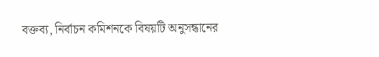বক্তব্য, নির্বাচন কমিশনকে বিষয়টি অনুসন্ধানের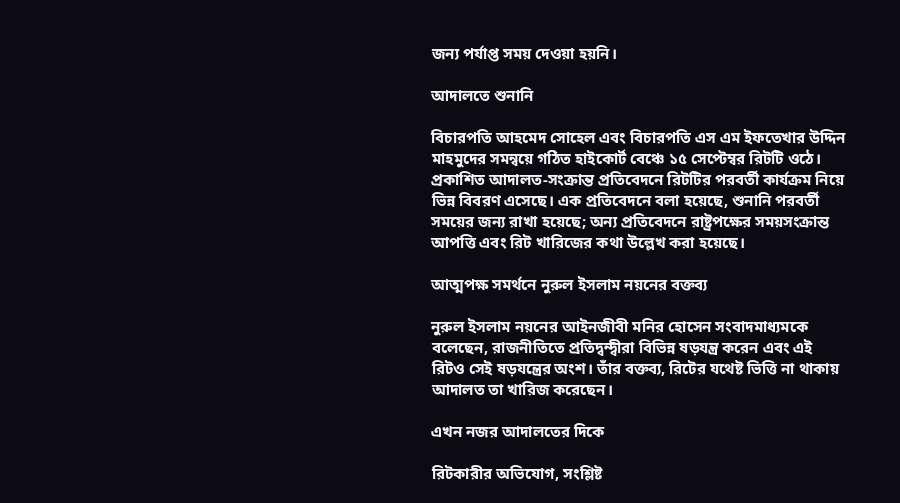জন্য পর্যাপ্ত সময় দেওয়া হয়নি।

আদালতে শুনানি

বিচারপতি আহমেদ সোহেল এবং বিচারপতি এস এম ইফতেখার উদ্দিন মাহমুদের সমন্বয়ে গঠিত হাইকোর্ট বেঞ্চে ১৫ সেপ্টেম্বর রিটটি ওঠে। প্রকাশিত আদালত-সংক্রান্ত প্রতিবেদনে রিটটির পরবর্তী কার্যক্রম নিয়ে ভিন্ন বিবরণ এসেছে। এক প্রতিবেদনে বলা হয়েছে, শুনানি পরবর্তী সময়ের জন্য রাখা হয়েছে; অন্য প্রতিবেদনে রাষ্ট্রপক্ষের সময়সংক্রান্ত আপত্তি এবং রিট খারিজের কথা উল্লেখ করা হয়েছে।

আত্মপক্ষ সমর্থনে নুরুল ইসলাম নয়নের বক্তব্য

নুরুল ইসলাম নয়নের আইনজীবী মনির হোসেন সংবাদমাধ্যমকে বলেছেন, রাজনীতিতে প্রতিদ্বন্দ্বীরা বিভিন্ন ষড়যন্ত্র করেন এবং এই রিটও সেই ষড়যন্ত্রের অংশ। তাঁর বক্তব্য, রিটের যথেষ্ট ভিত্তি না থাকায় আদালত তা খারিজ করেছেন।

এখন নজর আদালতের দিকে

রিটকারীর অভিযোগ, সংশ্লিষ্ট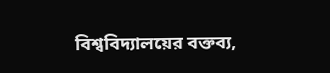বিশ্ববিদ্যালয়ের বক্তব্য,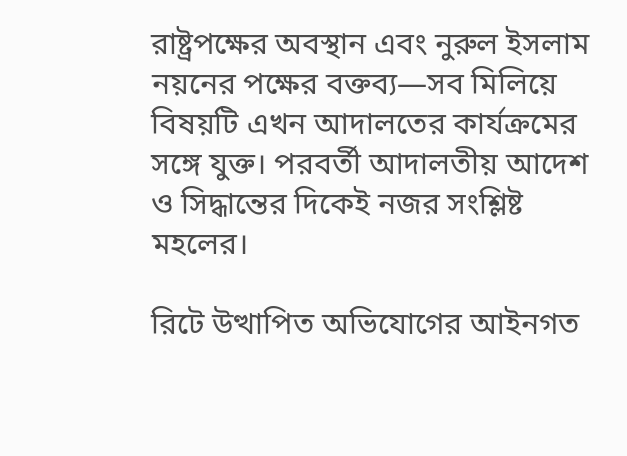রাষ্ট্রপক্ষের অবস্থান এবং নুরুল ইসলাম নয়নের পক্ষের বক্তব্য—সব মিলিয়ে বিষয়টি এখন আদালতের কার্যক্রমের সঙ্গে যুক্ত। পরবর্তী আদালতীয় আদেশ ও সিদ্ধান্তের দিকেই নজর সংশ্লিষ্ট মহলের।

রিটে উত্থাপিত অভিযোগের আইনগত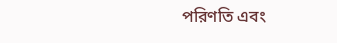পরিণতি এবং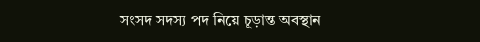সংসদ সদস্য পদ নিয়ে চূড়ান্ত অবস্থান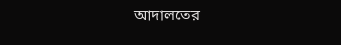আদালতের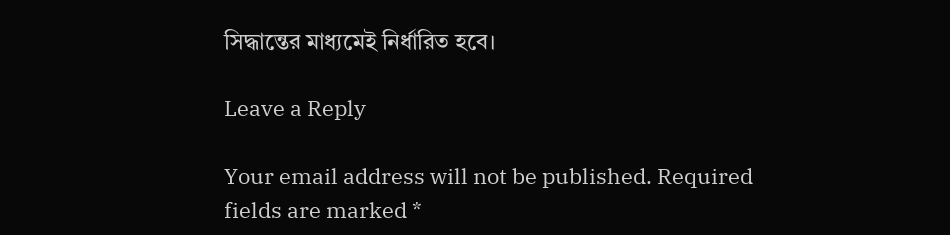সিদ্ধান্তের মাধ্যমেই নির্ধারিত হবে।

Leave a Reply

Your email address will not be published. Required fields are marked *